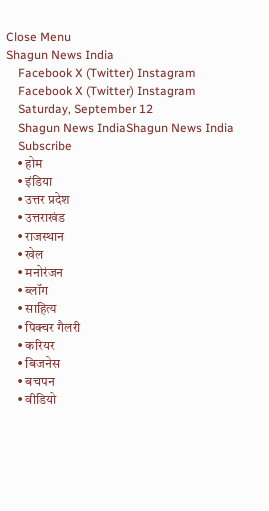Close Menu
Shagun News India
    Facebook X (Twitter) Instagram
    Facebook X (Twitter) Instagram
    Saturday, September 12
    Shagun News IndiaShagun News India
    Subscribe
    • होम
    • इंडिया
    • उत्तर प्रदेश
    • उत्तराखंड
    • राजस्थान
    • खेल
    • मनोरंजन
    • ब्लॉग
    • साहित्य
    • पिक्चर गैलरी
    • करियर
    • बिजनेस
    • बचपन
    • वीडियो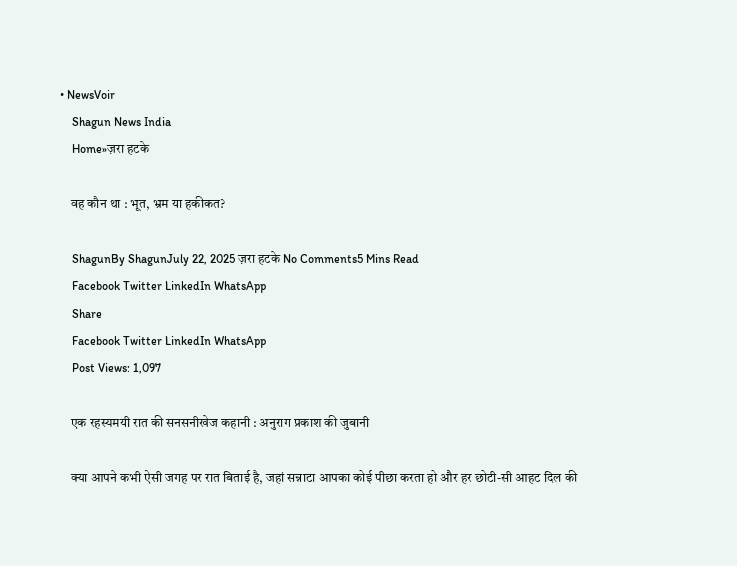• NewsVoir
    Shagun News India
    Home»ज़रा हटके

    वह कौन था : भूत, भ्रम या हकीकत?

    ShagunBy ShagunJuly 22, 2025 ज़रा हटके No Comments5 Mins Read
    Facebook Twitter LinkedIn WhatsApp
    Share
    Facebook Twitter LinkedIn WhatsApp
    Post Views: 1,097

    एक रहस्यमयी रात की सनसनीखेज कहानी : अनुराग प्रकाश की जुबानी

    क्या आपने कभी ऐसी जगह पर रात बिताई है, जहां सन्नाटा आपका कोई पीछा करता हो और हर छोटी-सी आहट दिल की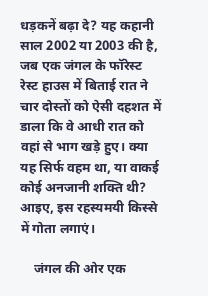धड़कनें बढ़ा दे? यह कहानी साल 2002 या 2003 की है, जब एक जंगल के फॉरेस्ट रेस्ट हाउस में बिताई रात ने चार दोस्तों को ऐसी दहशत में डाला कि वे आधी रात को वहां से भाग खड़े हुए। क्या यह सिर्फ वहम था, या वाकई कोई अनजानी शक्ति थी? आइए, इस रहस्यमयी किस्से में गोता लगाएं।

    जंगल की ओर एक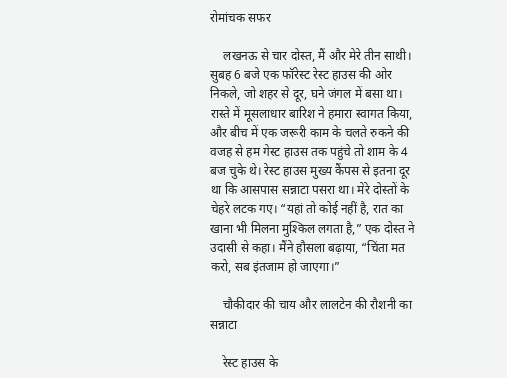रोमांचक सफर

    लखनऊ से चार दोस्त, मैं और मेरे तीन साथी। सुबह 6 बजे एक फॉरेस्ट रेस्ट हाउस की ओर निकले, जो शहर से दूर, घने जंगल में बसा था। रास्ते में मूसलाधार बारिश ने हमारा स्वागत किया, और बीच में एक जरूरी काम के चलते रुकने की वजह से हम गेस्ट हाउस तक पहुंचे तो शाम के 4 बज चुके थे। रेस्ट हाउस मुख्य कैंपस से इतना दूर था कि आसपास सन्नाटा पसरा था। मेरे दोस्तों के चेहरे लटक गए। “यहां तो कोई नहीं है, रात का खाना भी मिलना मुश्किल लगता है,” एक दोस्त ने उदासी से कहा। मैंने हौसला बढ़ाया, “चिंता मत करो, सब इंतजाम हो जाएगा।”

    चौकीदार की चाय और लालटेन की रौशनी का सन्नाटा

    रेस्ट हाउस के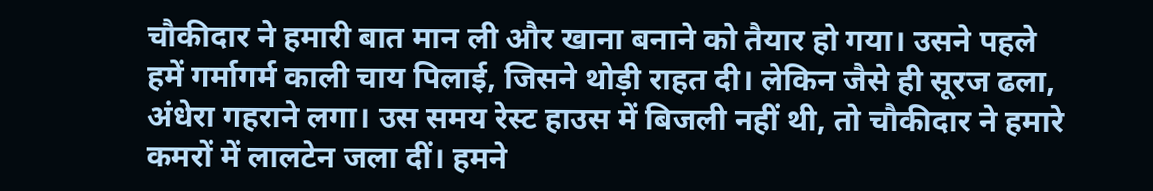चौकीदार ने हमारी बात मान ली और खाना बनाने को तैयार हो गया। उसने पहले हमें गर्मागर्म काली चाय पिलाई, जिसने थोड़ी राहत दी। लेकिन जैसे ही सूरज ढला, अंधेरा गहराने लगा। उस समय रेस्ट हाउस में बिजली नहीं थी, तो चौकीदार ने हमारे कमरों में लालटेन जला दीं। हमने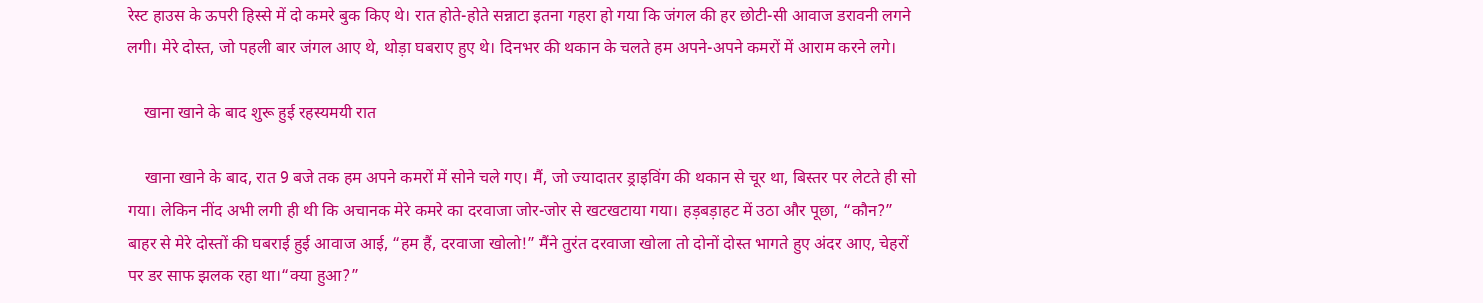रेस्ट हाउस के ऊपरी हिस्से में दो कमरे बुक किए थे। रात होते-होते सन्नाटा इतना गहरा हो गया कि जंगल की हर छोटी-सी आवाज डरावनी लगने लगी। मेरे दोस्त, जो पहली बार जंगल आए थे, थोड़ा घबराए हुए थे। दिनभर की थकान के चलते हम अपने-अपने कमरों में आराम करने लगे।

    खाना खाने के बाद शुरू हुई रहस्यमयी रात

    खाना खाने के बाद, रात 9 बजे तक हम अपने कमरों में सोने चले गए। मैं, जो ज्यादातर ड्राइविंग की थकान से चूर था, बिस्तर पर लेटते ही सो गया। लेकिन नींद अभी लगी ही थी कि अचानक मेरे कमरे का दरवाजा जोर-जोर से खटखटाया गया। हड़बड़ाहट में उठा और पूछा, “कौन?” बाहर से मेरे दोस्तों की घबराई हुई आवाज आई, “हम हैं, दरवाजा खोलो!” मैंने तुरंत दरवाजा खोला तो दोनों दोस्त भागते हुए अंदर आए, चेहरों पर डर साफ झलक रहा था।“क्या हुआ?”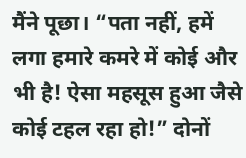मैंने पूछा। “पता नहीं, हमें लगा हमारे कमरे में कोई और भी है! ऐसा महसूस हुआ जैसे कोई टहल रहा हो!” दोनों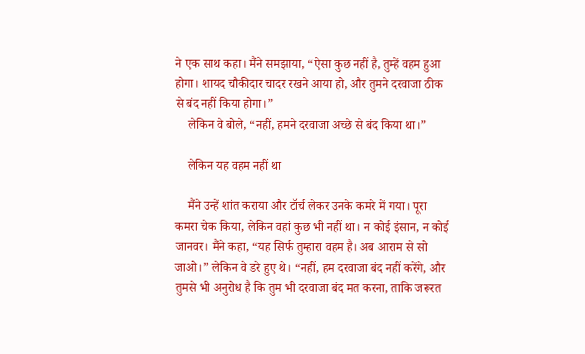ने एक साथ कहा। मैंने समझाया, “ऐसा कुछ नहीं है, तुम्हें वहम हुआ होगा। शायद चौकीदार चादर रखने आया हो, और तुमने दरवाजा ठीक से बंद नहीं किया होगा।”
    लेकिन वे बोले, “नहीं, हमने दरवाजा अच्छे से बंद किया था।”

    लेकिन यह वहम नहीं था

    मैंने उन्हें शांत कराया और टॉर्च लेकर उनके कमरे में गया। पूरा कमरा चेक किया, लेकिन वहां कुछ भी नहीं था। न कोई इंसान, न कोई जानवर। मैंने कहा, “यह सिर्फ तुम्हारा वहम है। अब आराम से सो जाओ।” लेकिन वे डरे हुए थे। “नहीं, हम दरवाजा बंद नहीं करेंगे, और तुमसे भी अनुरोध है कि तुम भी दरवाजा बंद मत करना, ताकि जरूरत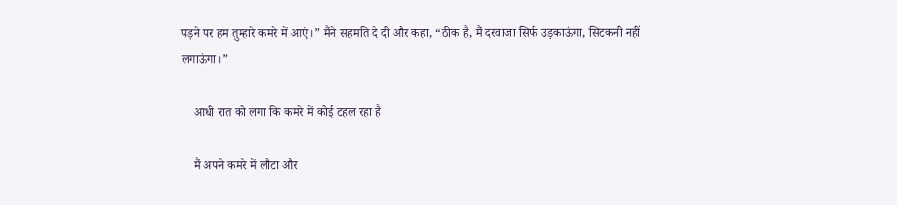पड़ने पर हम तुम्हारे कमरे में आएं।” मैंने सहमति दे दी और कहा, “ठीक है, मैं दरवाजा सिर्फ उड़काऊंगा, सिटकनी नहीं लगाऊंगा।”

    आधी रात को लगा कि कमरे में कोई टहल रहा है

    मैं अपने कमरे में लौटा और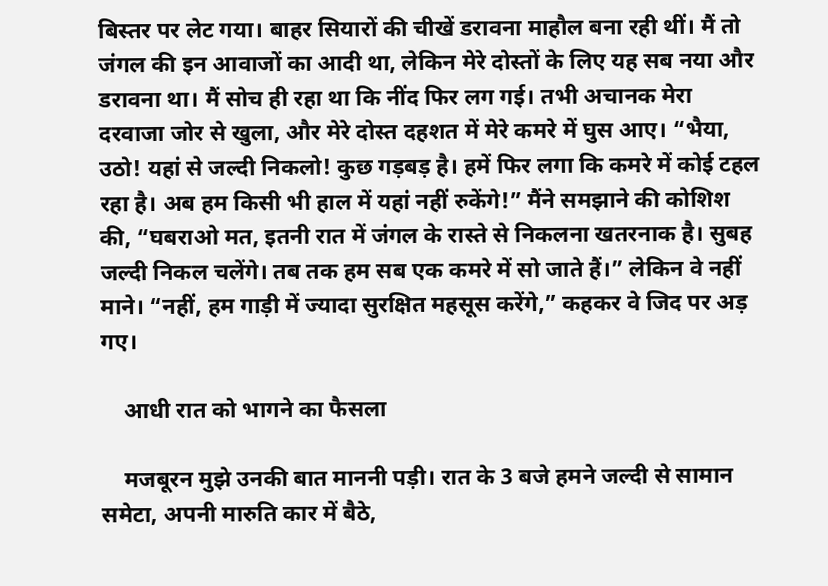बिस्तर पर लेट गया। बाहर सियारों की चीखें डरावना माहौल बना रही थीं। मैं तो जंगल की इन आवाजों का आदी था, लेकिन मेरे दोस्तों के लिए यह सब नया और डरावना था। मैं सोच ही रहा था कि नींद फिर लग गई। तभी अचानक मेरा दरवाजा जोर से खुला, और मेरे दोस्त दहशत में मेरे कमरे में घुस आए। “भैया, उठो! यहां से जल्दी निकलो! कुछ गड़बड़ है। हमें फिर लगा कि कमरे में कोई टहल रहा है। अब हम किसी भी हाल में यहां नहीं रुकेंगे!” मैंने समझाने की कोशिश की, “घबराओ मत, इतनी रात में जंगल के रास्ते से निकलना खतरनाक है। सुबह जल्दी निकल चलेंगे। तब तक हम सब एक कमरे में सो जाते हैं।” लेकिन वे नहीं माने। “नहीं, हम गाड़ी में ज्यादा सुरक्षित महसूस करेंगे,” कहकर वे जिद पर अड़ गए।

    आधी रात को भागने का फैसला

    मजबूरन मुझे उनकी बात माननी पड़ी। रात के 3 बजे हमने जल्दी से सामान समेटा, अपनी मारुति कार में बैठे,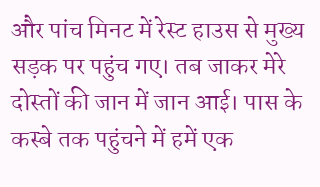और पांच मिनट में रेस्ट हाउस से मुख्य सड़क पर पहुंच गए। तब जाकर मेरे दोस्तों की जान में जान आई। पास के कस्बे तक पहुंचने में हमें एक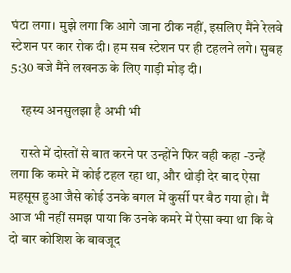घंटा लगा। मुझे लगा कि आगे जाना ठीक नहीं, इसलिए मैंने रेलवे स्टेशन पर कार रोक दी। हम सब स्टेशन पर ही टहलने लगे। सुबह 5:30 बजे मैंने लखनऊ के लिए गाड़ी मोड़ दी।

    रहस्य अनसुलझा है अभी भी

    रास्ते में दोस्तों से बात करने पर उन्होंने फिर वही कहा -उन्हें लगा कि कमरे में कोई टहल रहा था, और थोड़ी देर बाद ऐसा महसूस हुआ जैसे कोई उनके बगल में कुर्सी पर बैठ गया हो। मैं आज भी नहीं समझ पाया कि उनके कमरे में ऐसा क्या था कि वे दो बार कोशिश के बावजूद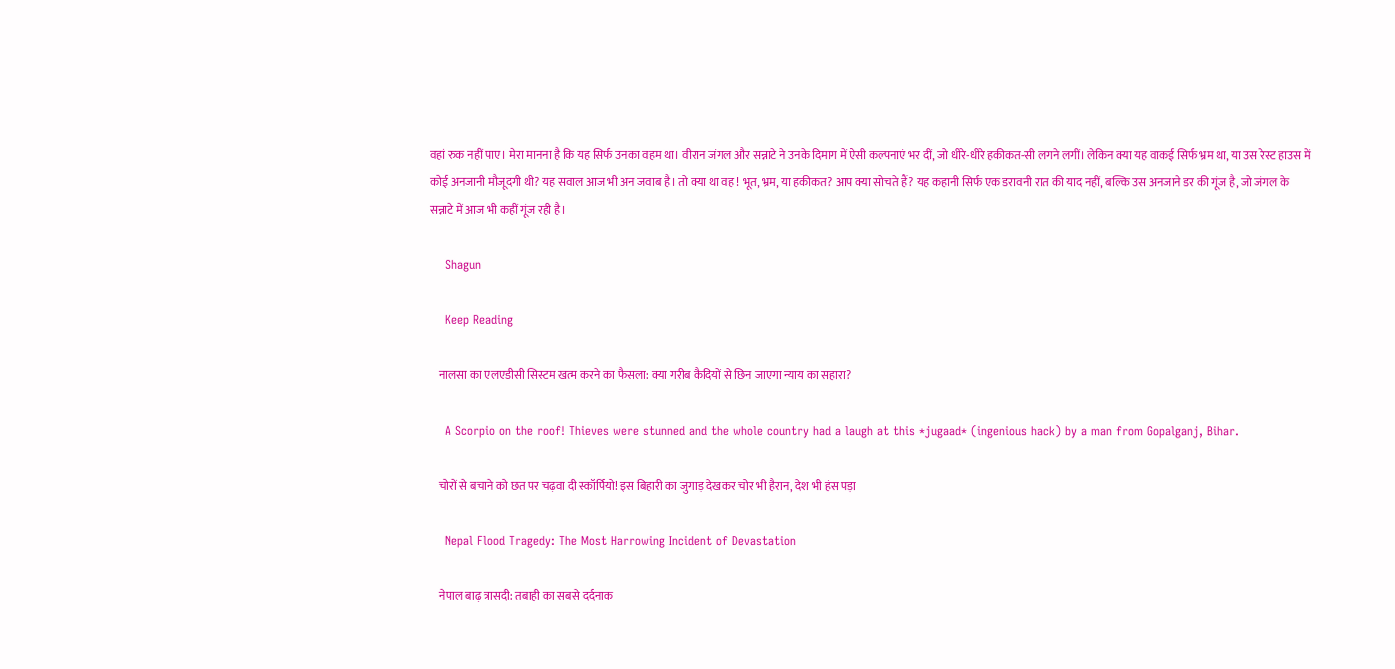वहां रुक नहीं पाए। मेरा मानना है कि यह सिर्फ उनका वहम था। वीरान जंगल और सन्नाटे ने उनके दिमाग में ऐसी कल्पनाएं भर दीं, जो धीरे-धीरे हकीकत-सी लगने लगीं। लेकिन क्या यह वाकई सिर्फ भ्रम था, या उस रेस्ट हाउस में कोई अनजानी मौजूदगी थी? यह सवाल आज भी अन जवाब है। तो क्या था वह ! भूत, भ्रम, या हकीकत? आप क्या सोचते हैं? यह कहानी सिर्फ एक डरावनी रात की याद नहीं, बल्कि उस अनजाने डर की गूंज है, जो जंगल के सन्नाटे में आज भी कहीं गूंज रही है।

    Shagun

    Keep Reading

    नालसा का एलएडीसी सिस्टम खत्म करने का फैसला: क्या गरीब कैदियों से छिन जाएगा न्याय का सहारा?

    A Scorpio on the roof! Thieves were stunned and the whole country had a laugh at this *jugaad* (ingenious hack) by a man from Gopalganj, Bihar.

    चोरों से बचाने को छत पर चढ़वा दी स्कॉर्पियो! इस बिहारी का जुगाड़ देखकर चोर भी हैरान, देश भी हंस पड़ा

    Nepal Flood Tragedy: The Most Harrowing Incident of Devastation

    नेपाल बाढ़ त्रासदी: तबाही का सबसे दर्दनाक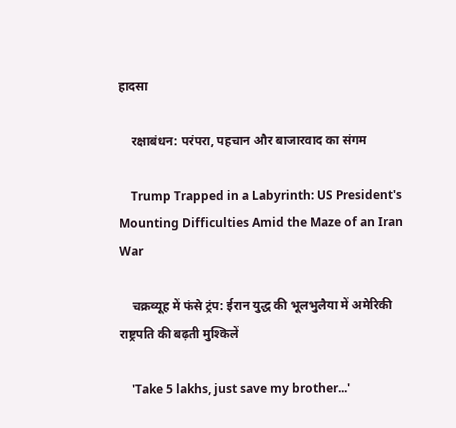हादसा

    रक्षाबंधन: परंपरा, पहचान और बाजारवाद का संगम

    Trump Trapped in a Labyrinth: US President's Mounting Difficulties Amid the Maze of an Iran War

    चक्रव्यूह में फंसे ट्रंप: ईरान युद्ध की भूलभुलैया में अमेरिकी राष्ट्रपति की बढ़ती मुश्किलें

    'Take 5 lakhs, just save my brother...'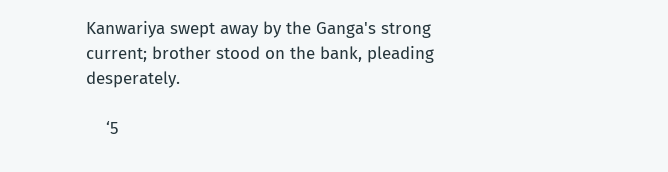Kanwariya swept away by the Ganga's strong current; brother stood on the bank, pleading desperately.

    ‘5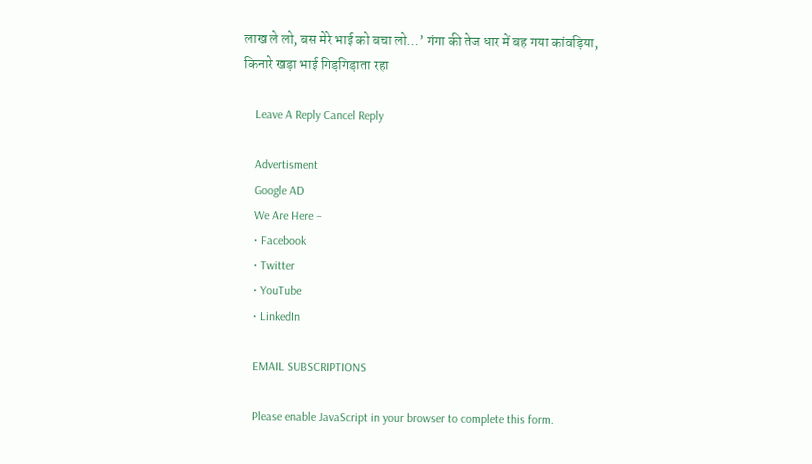लाख ले लो, बस मेरे भाई को बचा लो…’ गंगा की तेज धार में बह गया कांवड़िया, किनारे खड़ा भाई गिड़गिड़ाता रहा

    Leave A Reply Cancel Reply

    Advertisment
    Google AD
    We Are Here –
    • Facebook
    • Twitter
    • YouTube
    • LinkedIn

    EMAIL SUBSCRIPTIONS

    Please enable JavaScript in your browser to complete this form.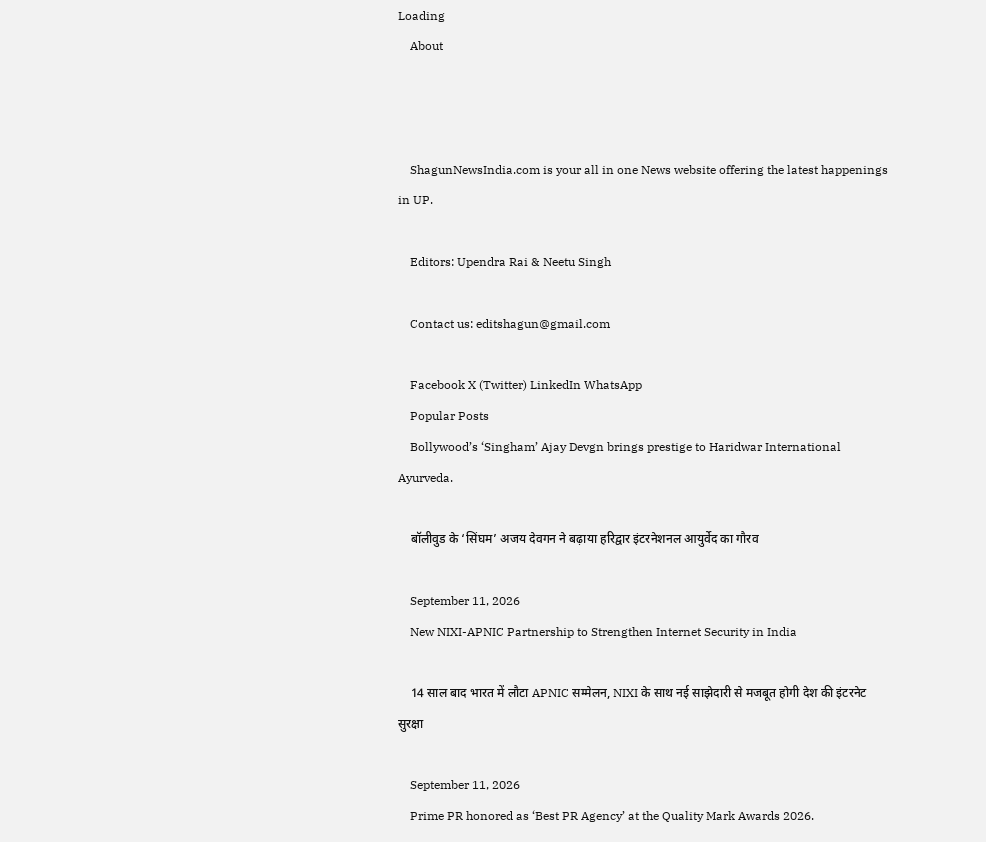Loading
    About



    ShagunNewsIndia.com is your all in one News website offering the latest happenings in UP.

    Editors: Upendra Rai & Neetu Singh

    Contact us: editshagun@gmail.com

    Facebook X (Twitter) LinkedIn WhatsApp
    Popular Posts
    Bollywood’s ‘Singham’ Ajay Devgn brings prestige to Haridwar International Ayurveda.

    बॉलीवुड के ‘सिंघम’ अजय देवगन ने बढ़ाया हरिद्वार इंटरनेशनल आयुर्वेद का गौरव

    September 11, 2026
    New NIXI-APNIC Partnership to Strengthen Internet Security in India

    14 साल बाद भारत में लौटा APNIC सम्मेलन, NIXI के साथ नई साझेदारी से मजबूत होगी देश की इंटरनेट सुरक्षा

    September 11, 2026
    Prime PR honored as ‘Best PR Agency’ at the Quality Mark Awards 2026.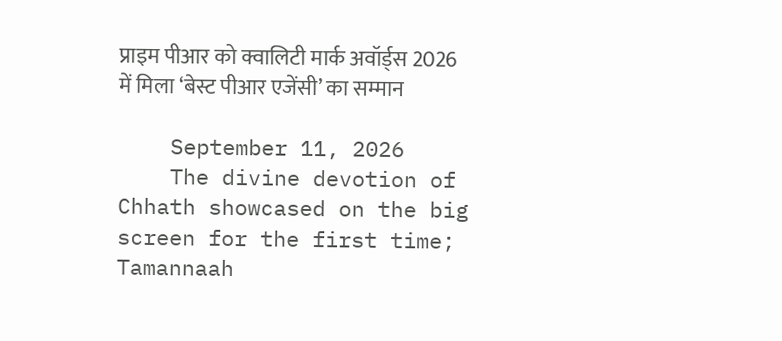प्राइम पीआर को क्वालिटी मार्क अवॉर्ड्स 2026 में मिला ‘बेस्ट पीआर एजेंसी’ का सम्मान

    September 11, 2026
    The divine devotion of Chhath showcased on the big screen for the first time; Tamannaah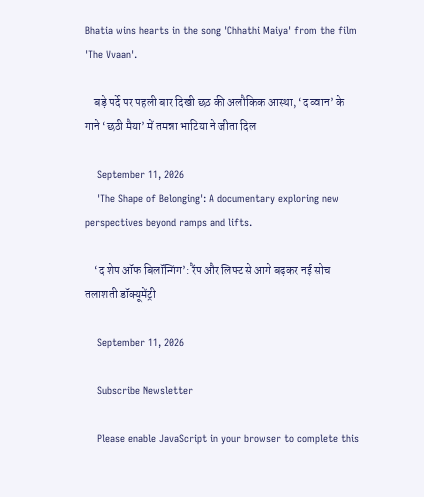Bhatia wins hearts in the song 'Chhathi Maiya' from the film 'The Vvaan'.

    बड़े पर्दे पर पहली बार दिखी छठ की अलौकिक आस्था, ‘द व्वान’ के गाने ‘छठी मैया’ में तमन्ना भाटिया ने जीता दिल

    September 11, 2026
    'The Shape of Belonging': A documentary exploring new perspectives beyond ramps and lifts.

    ‘द शेप ऑफ बिलॉन्गिंग’: रैंप और लिफ्ट से आगे बढ़कर नई सोच तलाशती डॉक्यूमेंट्री

    September 11, 2026

    Subscribe Newsletter

    Please enable JavaScript in your browser to complete this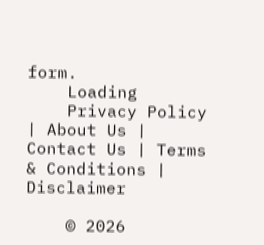form.
    Loading
    Privacy Policy | About Us | Contact Us | Terms & Conditions | Disclaimer

    © 2026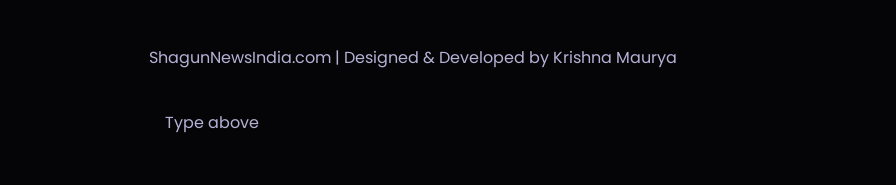ShagunNewsIndia.com | Designed & Developed by Krishna Maurya

    Type above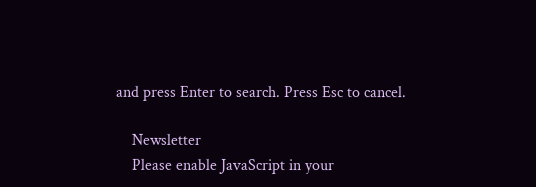and press Enter to search. Press Esc to cancel.

    Newsletter
    Please enable JavaScript in your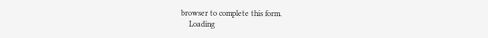browser to complete this form.
    Loading